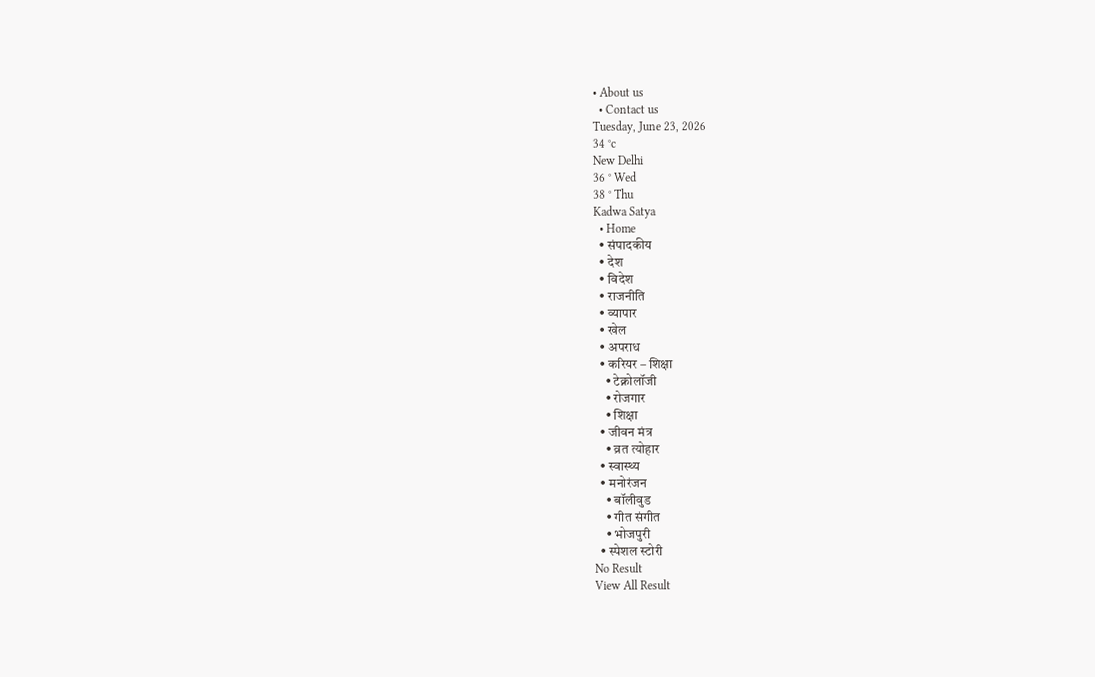• About us
  • Contact us
Tuesday, June 23, 2026
34 °c
New Delhi
36 ° Wed
38 ° Thu
Kadwa Satya
  • Home
  • संपादकीय
  • देश
  • विदेश
  • राजनीति
  • व्यापार
  • खेल
  • अपराध
  • करियर – शिक्षा
    • टेक्नोलॉजी
    • रोजगार
    • शिक्षा
  • जीवन मंत्र
    • व्रत त्योहार
  • स्वास्थ्य
  • मनोरंजन
    • बॉलीवुड
    • गीत संगीत
    • भोजपुरी
  • स्पेशल स्टोरी
No Result
View All Result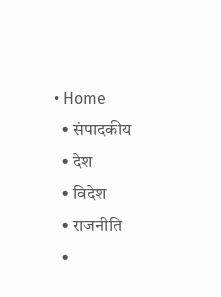• Home
  • संपादकीय
  • देश
  • विदेश
  • राजनीति
  •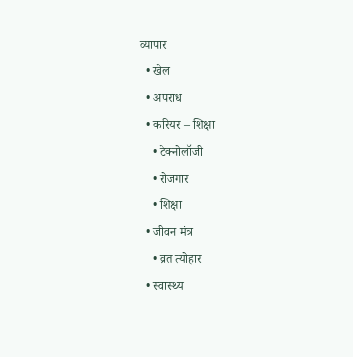व्यापार
  • खेल
  • अपराध
  • करियर – शिक्षा
    • टेक्नोलॉजी
    • रोजगार
    • शिक्षा
  • जीवन मंत्र
    • व्रत त्योहार
  • स्वास्थ्य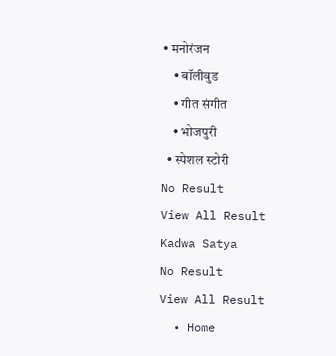• मनोरंजन
    • बॉलीवुड
    • गीत संगीत
    • भोजपुरी
  • स्पेशल स्टोरी
No Result
View All Result
Kadwa Satya
No Result
View All Result
  • Home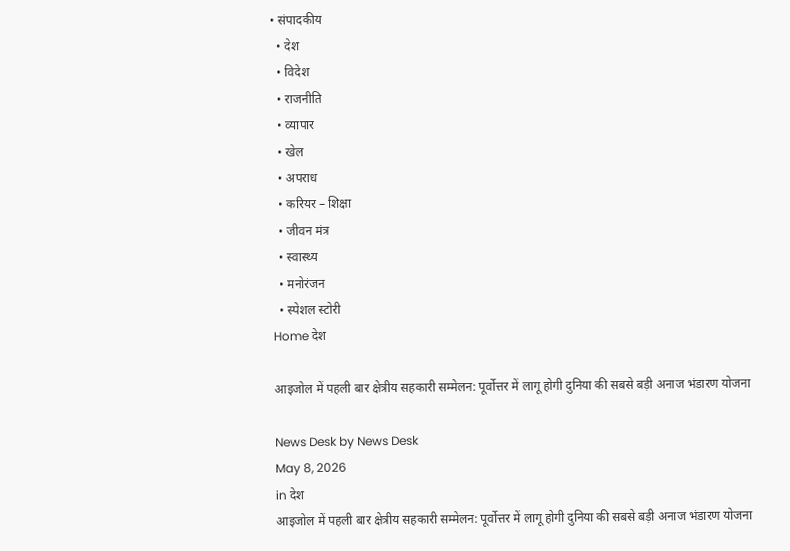• संपादकीय
  • देश
  • विदेश
  • राजनीति
  • व्यापार
  • खेल
  • अपराध
  • करियर – शिक्षा
  • जीवन मंत्र
  • स्वास्थ्य
  • मनोरंजन
  • स्पेशल स्टोरी
Home देश

आइजोल में पहली बार क्षेत्रीय सहकारी सम्मेलन: पूर्वोत्तर में लागू होगी दुनिया की सबसे बड़ी अनाज भंडारण योजना

News Desk by News Desk
May 8, 2026
in देश
आइजोल में पहली बार क्षेत्रीय सहकारी सम्मेलन: पूर्वोत्तर में लागू होगी दुनिया की सबसे बड़ी अनाज भंडारण योजना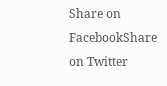Share on FacebookShare on Twitter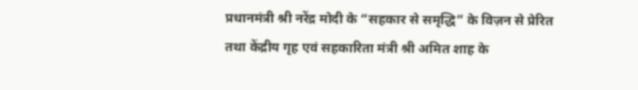प्रधानमंत्री श्री नरेंद्र मोदी के “सहकार से समृद्धि” के विज़न से प्रेरित तथा केंद्रीय गृह एवं सहकारिता मंत्री श्री अमित शाह के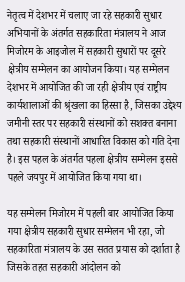नेतृत्व में देशभर में चलाए जा रहे सहकारी सुधार अभियानों के अंतर्गत सहकारिता मंत्रालय ने आज मिजोरम के आइजोल में सहकारी सुधारों पर दूसरे क्षेत्रीय सम्मेलन का आयोजन किया। यह सम्मेलन देशभर में आयोजित की जा रही क्षेत्रीय एवं राष्ट्रीय कार्यशालाओं की श्रृंखला का हिस्सा है, जिसका उद्देश्य जमीनी स्तर पर सहकारी संस्थानों को सशक्त बनाना तथा सहकारी संस्थानों आधारित विकास को गति देना है। इस पहल के अंतर्गत पहला क्षेत्रीय सम्मेलन इससे पहले जयपुर में आयोजित किया गया था।

यह सम्मेलन मिजोरम में पहली बार आयोजित किया गया क्षेत्रीय सहकारी सुधार सम्मेलन भी रहा, जो सहकारिता मंत्रालय के उस सतत प्रयास को दर्शाता है जिसके तहत सहकारी आंदोलन को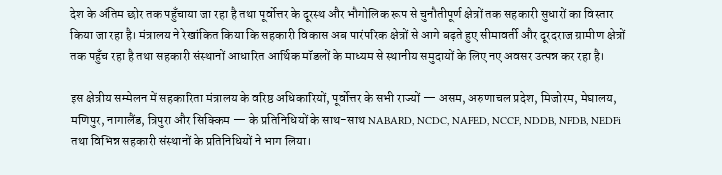देश के अंतिम छोर तक पहुँचाया जा रहा है तथा पूर्वोत्तर के दूरस्थ और भौगोलिक रूप से चुनौतीपूर्ण क्षेत्रों तक सहकारी सुधारों का विस्तार किया जा रहा है। मंत्रालय ने रेखांकित किया कि सहकारी विकास अब पारंपरिक क्षेत्रों से आगे बढ़ते हुए सीमावर्ती और दूरदराज ग्रामीण क्षेत्रों तक पहुँच रहा है तथा सहकारी संस्थानों आधारित आर्थिक मॉडलों के माध्यम से स्थानीय समुदायों के लिए नए अवसर उत्पन्न कर रहा है।

इस क्षेत्रीय सम्मेलन में सहकारिता मंत्रालय के वरिष्ठ अधिकारियों, पूर्वोत्तर के सभी राज्यों — असम, अरुणाचल प्रदेश, मिजोरम, मेघालय, मणिपुर, नागालैंड, त्रिपुरा और सिक्किम — के प्रतिनिधियों के साथ-साथ NABARD, NCDC, NAFED, NCCF, NDDB, NFDB, NEDFi तथा विभिन्न सहकारी संस्थानों के प्रतिनिधियों ने भाग लिया।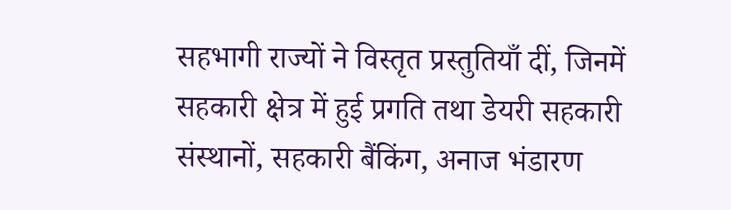सहभागी राज्यों ने विस्तृत प्रस्तुतियाँ दीं, जिनमें सहकारी क्षेत्र में हुई प्रगति तथा डेयरी सहकारी संस्थानों, सहकारी बैंकिंग, अनाज भंडारण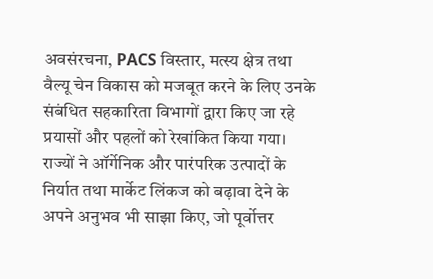अवसंरचना, PACS विस्तार, मत्स्य क्षेत्र तथा वैल्यू चेन विकास को मजबूत करने के लिए उनके संबंधित सहकारिता विभागों द्वारा किए जा रहे प्रयासों और पहलों को रेखांकित किया गया। राज्यों ने ऑर्गेनिक और पारंपरिक उत्पादों के निर्यात तथा मार्केट लिंकज को बढ़ावा देने के अपने अनुभव भी साझा किए, जो पूर्वोत्तर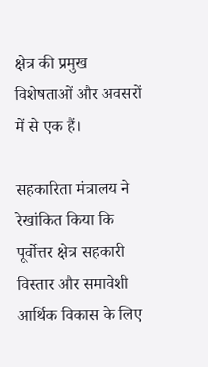क्षेत्र की प्रमुख विशेषताओं और अवसरों में से एक हैं।

सहकारिता मंत्रालय ने रेखांकित किया कि पूर्वोत्तर क्षेत्र सहकारी विस्तार और समावेशी आर्थिक विकास के लिए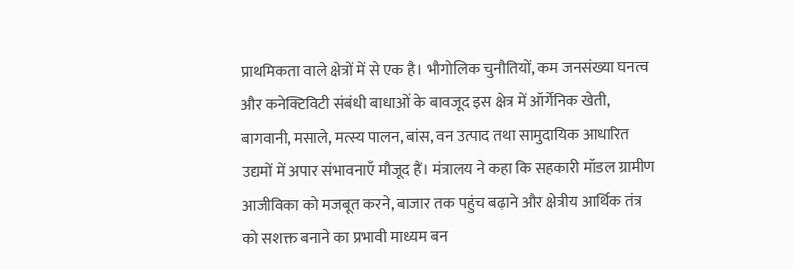प्राथमिकता वाले क्षेत्रों में से एक है। भौगोलिक चुनौतियों, कम जनसंख्या घनत्व और कनेक्टिविटी संबंधी बाधाओं के बावजूद इस क्षेत्र में ऑर्गेनिक खेती, बागवानी, मसाले, मत्स्य पालन, बांस, वन उत्पाद तथा सामुदायिक आधारित उद्यमों में अपार संभावनाएँ मौजूद हैं। मंत्रालय ने कहा कि सहकारी मॉडल ग्रामीण आजीविका को मजबूत करने, बाजार तक पहुंच बढ़ाने और क्षेत्रीय आर्थिक तंत्र को सशक्त बनाने का प्रभावी माध्यम बन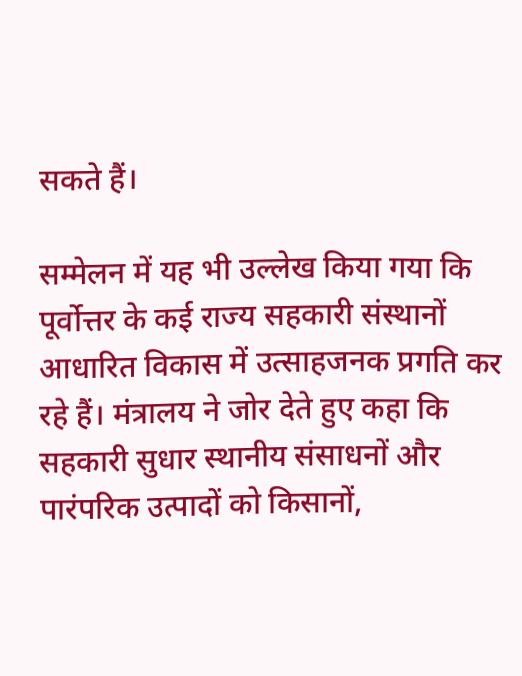सकते हैं।

सम्मेलन में यह भी उल्लेख किया गया कि पूर्वोत्तर के कई राज्य सहकारी संस्थानों आधारित विकास में उत्साहजनक प्रगति कर रहे हैं। मंत्रालय ने जोर देते हुए कहा कि सहकारी सुधार स्थानीय संसाधनों और पारंपरिक उत्पादों को किसानों,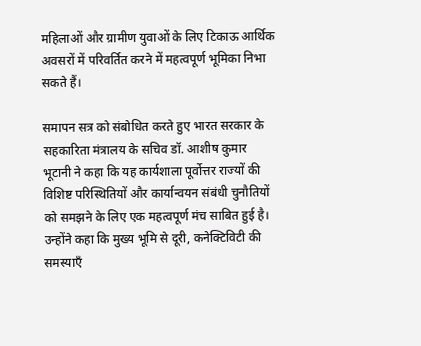महिलाओं और ग्रामीण युवाओं के लिए टिकाऊ आर्थिक अवसरों में परिवर्तित करने में महत्वपूर्ण भूमिका निभा सकते हैं।

समापन सत्र को संबोधित करते हुए भारत सरकार के सहकारिता मंत्रालय के सचिव डॉ. आशीष कुमार भूटानी ने कहा कि यह कार्यशाला पूर्वोत्तर राज्यों की विशिष्ट परिस्थितियों और कार्यान्वयन संबंधी चुनौतियों को समझने के लिए एक महत्वपूर्ण मंच साबित हुई है। उन्होंने कहा कि मुख्य भूमि से दूरी, कनेक्टिविटी की समस्याएँ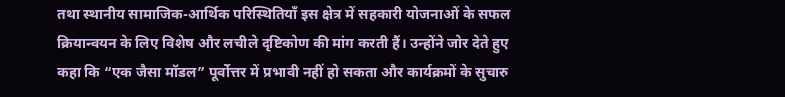तथा स्थानीय सामाजिक-आर्थिक परिस्थितियाँ इस क्षेत्र में सहकारी योजनाओं के सफल क्रियान्वयन के लिए विशेष और लचीले दृष्टिकोण की मांग करती हैं। उन्होंने जोर देते हुए कहा कि “एक जैसा मॉडल” पूर्वोत्तर में प्रभावी नहीं हो सकता और कार्यक्रमों के सुचारु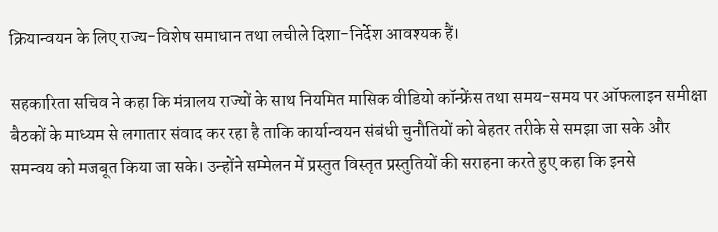क्रियान्वयन के लिए राज्य-विशेष समाधान तथा लचीले दिशा-निर्देश आवश्यक हैं।

सहकारिता सचिव ने कहा कि मंत्रालय राज्यों के साथ नियमित मासिक वीडियो कॉन्फ्रेंस तथा समय-समय पर ऑफलाइन समीक्षा बैठकों के माध्यम से लगातार संवाद कर रहा है ताकि कार्यान्वयन संबंधी चुनौतियों को बेहतर तरीके से समझा जा सके और समन्वय को मजबूत किया जा सके। उन्होंने सम्मेलन में प्रस्तुत विस्तृत प्रस्तुतियों की सराहना करते हुए कहा कि इनसे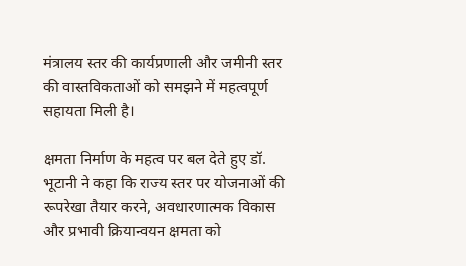मंत्रालय स्तर की कार्यप्रणाली और जमीनी स्तर की वास्तविकताओं को समझने में महत्वपूर्ण सहायता मिली है।

क्षमता निर्माण के महत्व पर बल देते हुए डॉ. भूटानी ने कहा कि राज्य स्तर पर योजनाओं की रूपरेखा तैयार करने, अवधारणात्मक विकास और प्रभावी क्रियान्वयन क्षमता को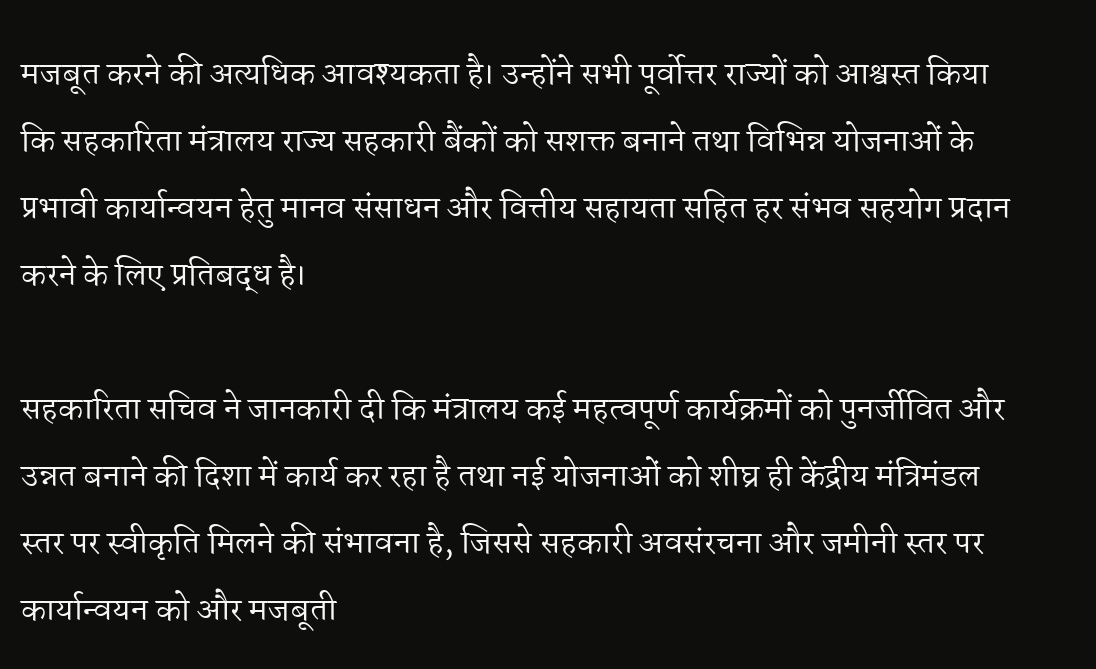मजबूत करने की अत्यधिक आवश्यकता है। उन्होंने सभी पूर्वोत्तर राज्यों को आश्वस्त किया कि सहकारिता मंत्रालय राज्य सहकारी बैंकों को सशक्त बनाने तथा विभिन्न योजनाओं के प्रभावी कार्यान्वयन हेतु मानव संसाधन और वित्तीय सहायता सहित हर संभव सहयोग प्रदान करने के लिए प्रतिबद्ध है।

सहकारिता सचिव ने जानकारी दी कि मंत्रालय कई महत्वपूर्ण कार्यक्रमों को पुनर्जीवित और उन्नत बनाने की दिशा में कार्य कर रहा है तथा नई योजनाओं को शीघ्र ही केंद्रीय मंत्रिमंडल स्तर पर स्वीकृति मिलने की संभावना है, जिससे सहकारी अवसंरचना और जमीनी स्तर पर कार्यान्वयन को और मजबूती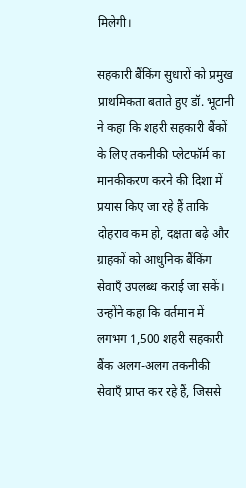मिलेगी।

सहकारी बैंकिंग सुधारों को प्रमुख प्राथमिकता बताते हुए डॉ. भूटानी ने कहा कि शहरी सहकारी बैंकों के लिए तकनीकी प्लेटफॉर्म का मानकीकरण करने की दिशा में प्रयास किए जा रहे हैं ताकि दोहराव कम हो, दक्षता बढ़े और ग्राहकों को आधुनिक बैंकिंग सेवाएँ उपलब्ध कराई जा सकें। उन्होंने कहा कि वर्तमान में लगभग 1,500 शहरी सहकारी बैंक अलग-अलग तकनीकी सेवाएँ प्राप्त कर रहे हैं, जिससे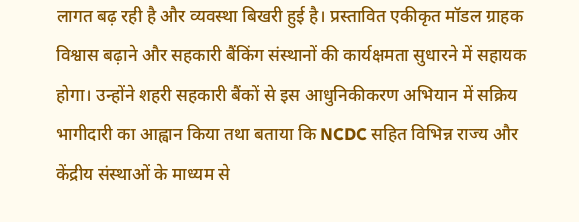लागत बढ़ रही है और व्यवस्था बिखरी हुई है। प्रस्तावित एकीकृत मॉडल ग्राहक विश्वास बढ़ाने और सहकारी बैंकिंग संस्थानों की कार्यक्षमता सुधारने में सहायक होगा। उन्होंने शहरी सहकारी बैंकों से इस आधुनिकीकरण अभियान में सक्रिय भागीदारी का आह्वान किया तथा बताया कि NCDC सहित विभिन्न राज्य और केंद्रीय संस्थाओं के माध्यम से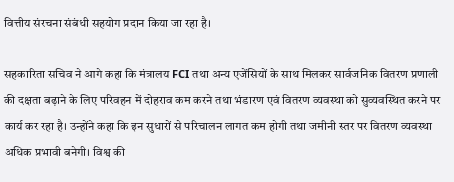वित्तीय संरचना संबंधी सहयोग प्रदान किया जा रहा है।

सहकारिता सचिव ने आगे कहा कि मंत्रालय FCI तथा अन्य एजेंसियों के साथ मिलकर सार्वजनिक वितरण प्रणाली की दक्षता बढ़ाने के लिए परिवहन में दोहराव कम करने तथा भंडारण एवं वितरण व्यवस्था को सुव्यवस्थित करने पर कार्य कर रहा है। उन्होंने कहा कि इन सुधारों से परिचालन लागत कम होगी तथा जमीनी स्तर पर वितरण व्यवस्था अधिक प्रभावी बनेगी। विश्व की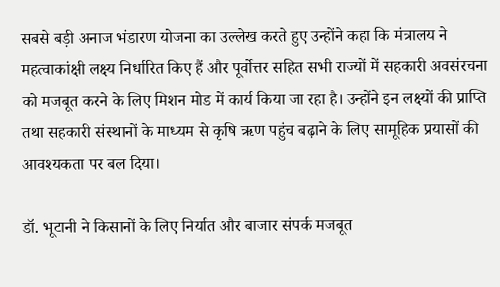सबसे बड़ी अनाज भंडारण योजना का उल्लेख करते हुए उन्होंने कहा कि मंत्रालय ने महत्वाकांक्षी लक्ष्य निर्धारित किए हैं और पूर्वोत्तर सहित सभी राज्यों में सहकारी अवसंरचना को मजबूत करने के लिए मिशन मोड में कार्य किया जा रहा है। उन्होंने इन लक्ष्यों की प्राप्ति तथा सहकारी संस्थानों के माध्यम से कृषि ऋण पहुंच बढ़ाने के लिए सामूहिक प्रयासों की आवश्यकता पर बल दिया।

डॉ. भूटानी ने किसानों के लिए निर्यात और बाजार संपर्क मजबूत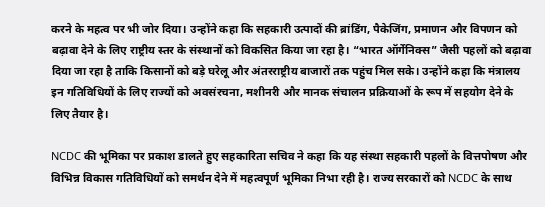करने के महत्व पर भी जोर दिया। उन्होंने कहा कि सहकारी उत्पादों की ब्रांडिंग, पैकेजिंग, प्रमाणन और विपणन को बढ़ावा देने के लिए राष्ट्रीय स्तर के संस्थानों को विकसित किया जा रहा है। “भारत ऑर्गेनिक्स” जैसी पहलों को बढ़ावा दिया जा रहा है ताकि किसानों को बड़े घरेलू और अंतरराष्ट्रीय बाजारों तक पहुंच मिल सके। उन्होंने कहा कि मंत्रालय इन गतिविधियों के लिए राज्यों को अवसंरचना, मशीनरी और मानक संचालन प्रक्रियाओं के रूप में सहयोग देने के लिए तैयार है।

NCDC की भूमिका पर प्रकाश डालते हुए सहकारिता सचिव ने कहा कि यह संस्था सहकारी पहलों के वित्तपोषण और विभिन्न विकास गतिविधियों को समर्थन देने में महत्वपूर्ण भूमिका निभा रही है। राज्य सरकारों को NCDC के साथ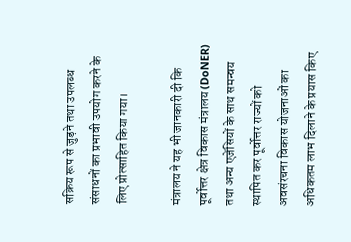सक्रिय रूप से जुड़ने तथा उपलब्ध संसाधनों का प्रभावी उपयोग करने के लिए प्रोत्साहित किया गया।

मंत्रालय ने यह भी जानकारी दी कि पूर्वोत्तर क्षेत्र विकास मंत्रालय (DoNER) तथा अन्य एजेंसियों के साथ समन्वय स्थापित कर पूर्वोत्तर राज्यों को अवसंरचना विकास योजनाओं का अधिकतम लाभ दिलाने के प्रयास किए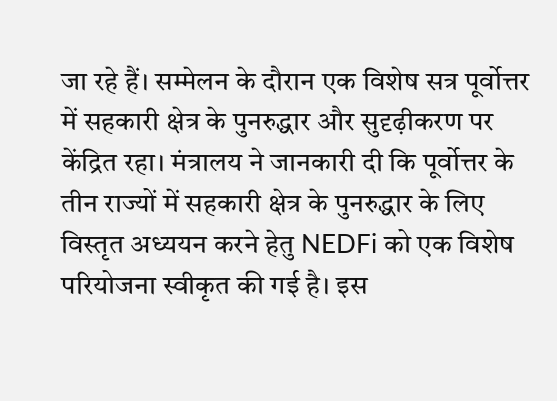जा रहे हैं। सम्मेलन के दौरान एक विशेष सत्र पूर्वोत्तर में सहकारी क्षेत्र के पुनरुद्धार और सुदृढ़ीकरण पर केंद्रित रहा। मंत्रालय ने जानकारी दी कि पूर्वोत्तर के तीन राज्यों में सहकारी क्षेत्र के पुनरुद्धार के लिए विस्तृत अध्ययन करने हेतु NEDFi को एक विशेष परियोजना स्वीकृत की गई है। इस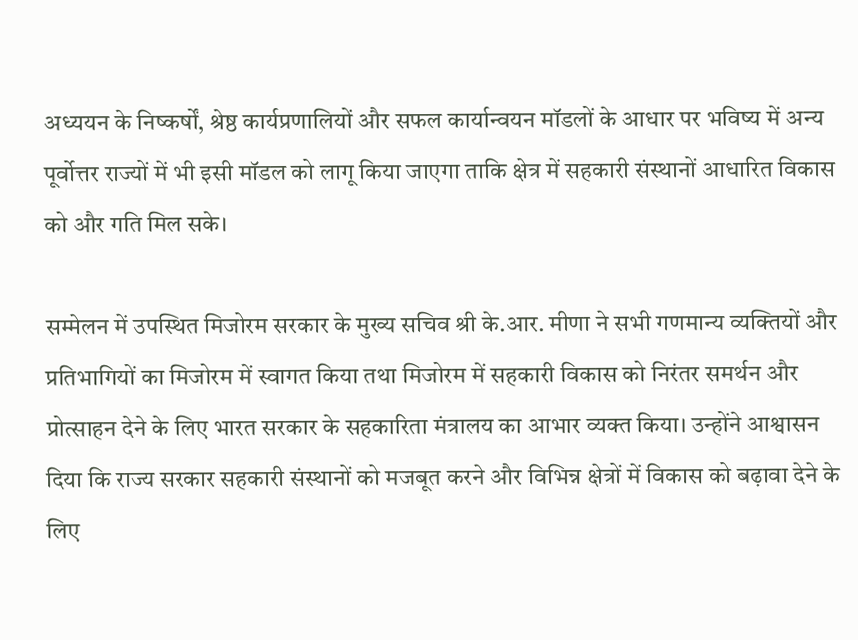अध्ययन के निष्कर्षों, श्रेष्ठ कार्यप्रणालियों और सफल कार्यान्वयन मॉडलों के आधार पर भविष्य में अन्य पूर्वोत्तर राज्यों में भी इसी मॉडल को लागू किया जाएगा ताकि क्षेत्र में सहकारी संस्थानों आधारित विकास को और गति मिल सके।

सम्मेलन में उपस्थित मिजोरम सरकार के मुख्य सचिव श्री के.आर. मीणा ने सभी गणमान्य व्यक्तियों और प्रतिभागियों का मिजोरम में स्वागत किया तथा मिजोरम में सहकारी विकास को निरंतर समर्थन और प्रोत्साहन देने के लिए भारत सरकार के सहकारिता मंत्रालय का आभार व्यक्त किया। उन्होंने आश्वासन दिया कि राज्य सरकार सहकारी संस्थानों को मजबूत करने और विभिन्न क्षेत्रों में विकास को बढ़ावा देने के लिए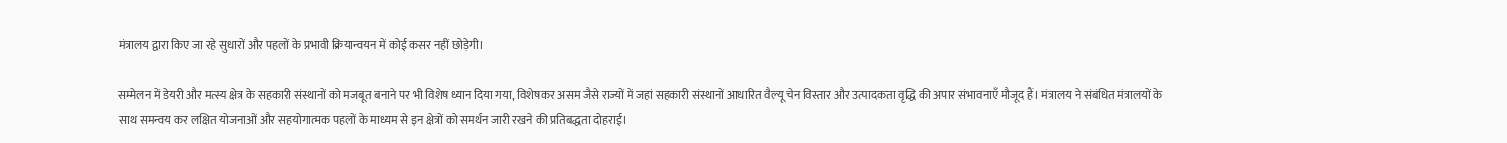मंत्रालय द्वारा किए जा रहे सुधारों और पहलों के प्रभावी क्रियान्वयन में कोई कसर नहीं छोड़ेगी।

सम्मेलन में डेयरी और मत्स्य क्षेत्र के सहकारी संस्थानों को मजबूत बनाने पर भी विशेष ध्यान दिया गया, विशेषकर असम जैसे राज्यों में जहां सहकारी संस्थानों आधारित वैल्यू चेन विस्तार और उत्पादकता वृद्धि की अपार संभावनाएँ मौजूद हैं। मंत्रालय ने संबंधित मंत्रालयों के साथ समन्वय कर लक्षित योजनाओं और सहयोगात्मक पहलों के माध्यम से इन क्षेत्रों को समर्थन जारी रखने की प्रतिबद्धता दोहराई।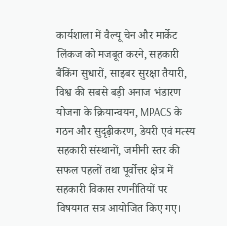कार्यशाला में वैल्यू चेन और मार्केट लिंकज को मजबूत करने, सहकारी बैंकिंग सुधारों, साइबर सुरक्षा तैयारी, विश्व की सबसे बड़ी अनाज भंडारण योजना के क्रियान्वयन, MPACS के गठन और सुदृढ़ीकरण, डेयरी एवं मत्स्य सहकारी संस्थानों, जमीनी स्तर की सफल पहलों तथा पूर्वोत्तर क्षेत्र में सहकारी विकास रणनीतियों पर विषयगत सत्र आयोजित किए गए।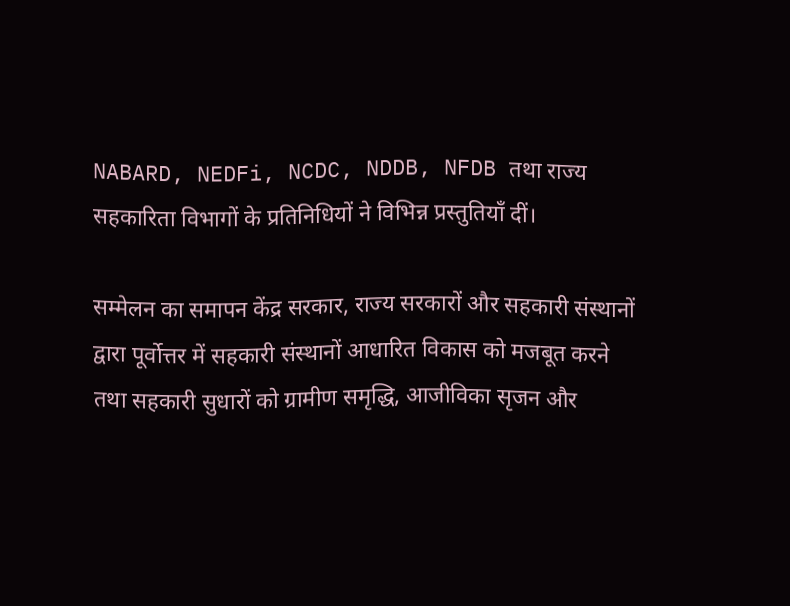NABARD, NEDFi, NCDC, NDDB, NFDB तथा राज्य सहकारिता विभागों के प्रतिनिधियों ने विभिन्न प्रस्तुतियाँ दीं।

सम्मेलन का समापन केंद्र सरकार, राज्य सरकारों और सहकारी संस्थानों द्वारा पूर्वोत्तर में सहकारी संस्थानों आधारित विकास को मजबूत करने तथा सहकारी सुधारों को ग्रामीण समृद्धि, आजीविका सृजन और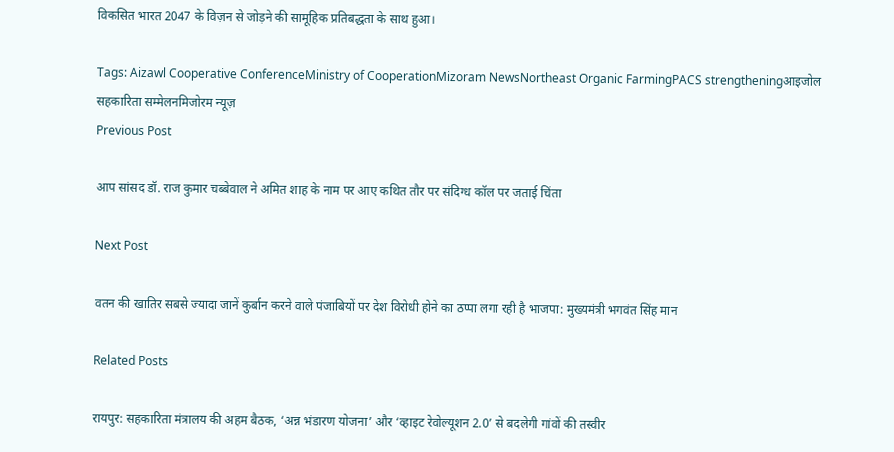विकसित भारत 2047 के विज़न से जोड़ने की सामूहिक प्रतिबद्धता के साथ हुआ।

Tags: Aizawl Cooperative ConferenceMinistry of CooperationMizoram NewsNortheast Organic FarmingPACS strengtheningआइजोल सहकारिता सम्मेलनमिजोरम न्यूज़
Previous Post

आप सांसद डॉ. राज कुमार चब्बेवाल ने अमित शाह के नाम पर आए कथित तौर पर संदिग्ध कॉल पर जताई चिंता

Next Post

वतन की खातिर सबसे ज्यादा जानें कुर्बान करने वाले पंजाबियों पर देश विरोधी होने का ठप्पा लगा रही है भाजपा: मुख्यमंत्री भगवंत सिंह मान

Related Posts

रायपुर: सहकारिता मंत्रालय की अहम बैठक, ‘अन्न भंडारण योजना’ और ‘व्हाइट रेवोल्यूशन 2.0’ से बदलेगी गांवों की तस्वीर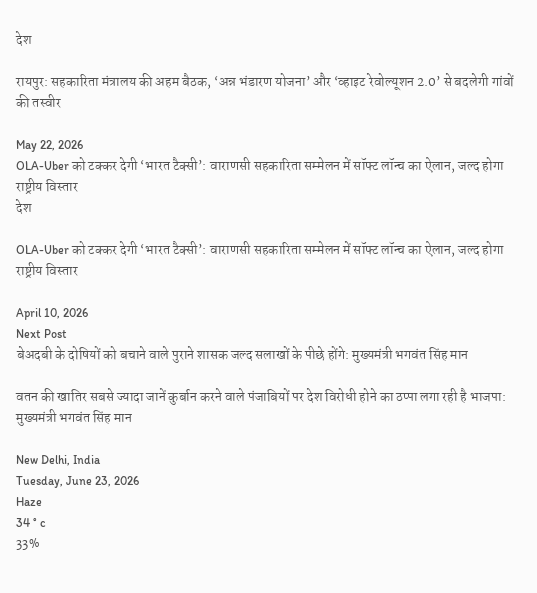देश

रायपुर: सहकारिता मंत्रालय की अहम बैठक, ‘अन्न भंडारण योजना’ और ‘व्हाइट रेवोल्यूशन 2.0’ से बदलेगी गांवों की तस्वीर

May 22, 2026
OLA-Uber को टक्कर देगी ‘भारत टैक्सी’: वाराणसी सहकारिता सम्मेलन में सॉफ्ट लॉन्च का ऐलान, जल्द होगा राष्ट्रीय विस्तार
देश

OLA-Uber को टक्कर देगी ‘भारत टैक्सी’: वाराणसी सहकारिता सम्मेलन में सॉफ्ट लॉन्च का ऐलान, जल्द होगा राष्ट्रीय विस्तार

April 10, 2026
Next Post
बेअदबी के दोषियों को बचाने वाले पुराने शासक जल्द सलाखों के पीछे होंगे: मुख्यमंत्री भगवंत सिंह मान

वतन की खातिर सबसे ज्यादा जानें कुर्बान करने वाले पंजाबियों पर देश विरोधी होने का ठप्पा लगा रही है भाजपा: मुख्यमंत्री भगवंत सिंह मान

New Delhi, India
Tuesday, June 23, 2026
Haze
34 ° c
33%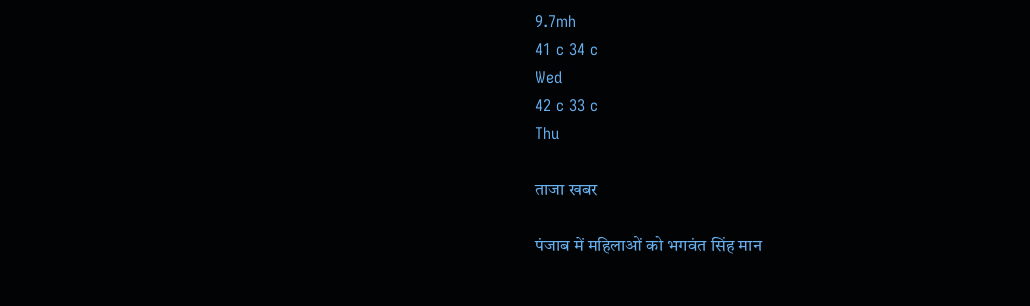9.7mh
41 c 34 c
Wed
42 c 33 c
Thu

ताजा खबर

पंजाब में महिलाओं को भगवंत सिंह मान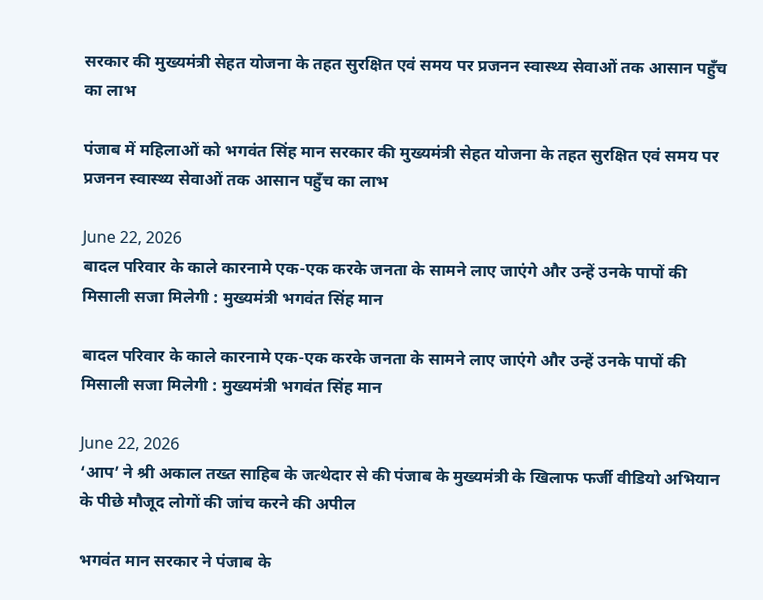सरकार की मुख्यमंत्री सेहत योजना के तहत सुरक्षित एवं समय पर प्रजनन स्वास्थ्य सेवाओं तक आसान पहुँच का लाभ

पंजाब में महिलाओं को भगवंत सिंह मान सरकार की मुख्यमंत्री सेहत योजना के तहत सुरक्षित एवं समय पर प्रजनन स्वास्थ्य सेवाओं तक आसान पहुँच का लाभ

June 22, 2026
बादल परिवार के काले कारनामे एक-एक करके जनता के सामने लाए जाएंगे और उन्हें उनके पापों की मिसाली सजा मिलेगी : मुख्यमंत्री भगवंत सिंह मान

बादल परिवार के काले कारनामे एक-एक करके जनता के सामने लाए जाएंगे और उन्हें उनके पापों की मिसाली सजा मिलेगी : मुख्यमंत्री भगवंत सिंह मान

June 22, 2026
‘आप’ ने श्री अकाल तख्त साहिब के जत्थेदार से की पंजाब के मुख्यमंत्री के खिलाफ फर्जी वीडियो अभियान के पीछे मौजूद लोगों की जांच करने की अपील

भगवंत मान सरकार ने पंजाब के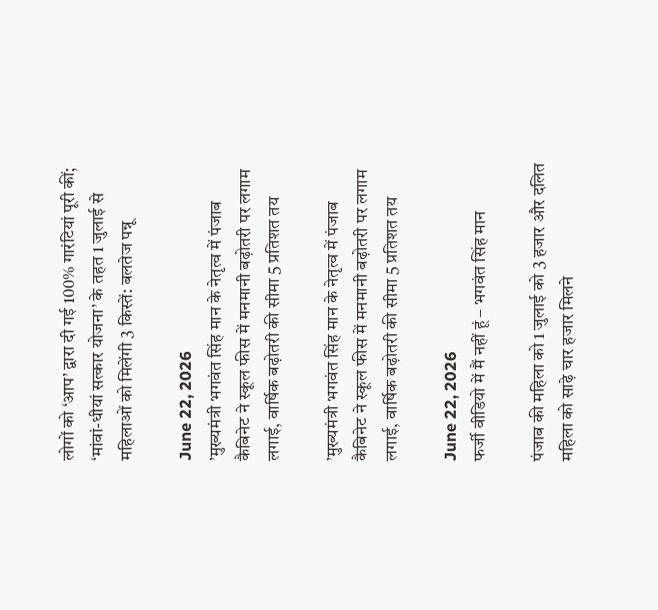लोगों को ‘आप’ द्वारा दी गई 100% गारंटियां पूरी कीं; ‘मांवां-धीयां सत्कार योजना’ के तहत 1 जुलाई से महिलाओं को मिलेंगी 3 किस्तें: बलतेज पन्नू

June 22, 2026
’मुख्यमंत्री भगवंत सिंह मान के नेतृत्व में पंजाब कैबिनेट ने स्कूल फीस में मनमानी बढ़ोतरी पर लगाम लगाई, वार्षिक बढ़ोतरी की सीमा 5 प्रतिशत तय

’मुख्यमंत्री भगवंत सिंह मान के नेतृत्व में पंजाब कैबिनेट ने स्कूल फीस में मनमानी बढ़ोतरी पर लगाम लगाई, वार्षिक बढ़ोतरी की सीमा 5 प्रतिशत तय

June 22, 2026
फर्जी वीडियो में मैं नहीं हूं – भगवंत सिंह मान

पंजाब की महिला को 1 जुलाई को 3 हजार और दलित महिला को साढ़े चार हजार मिलने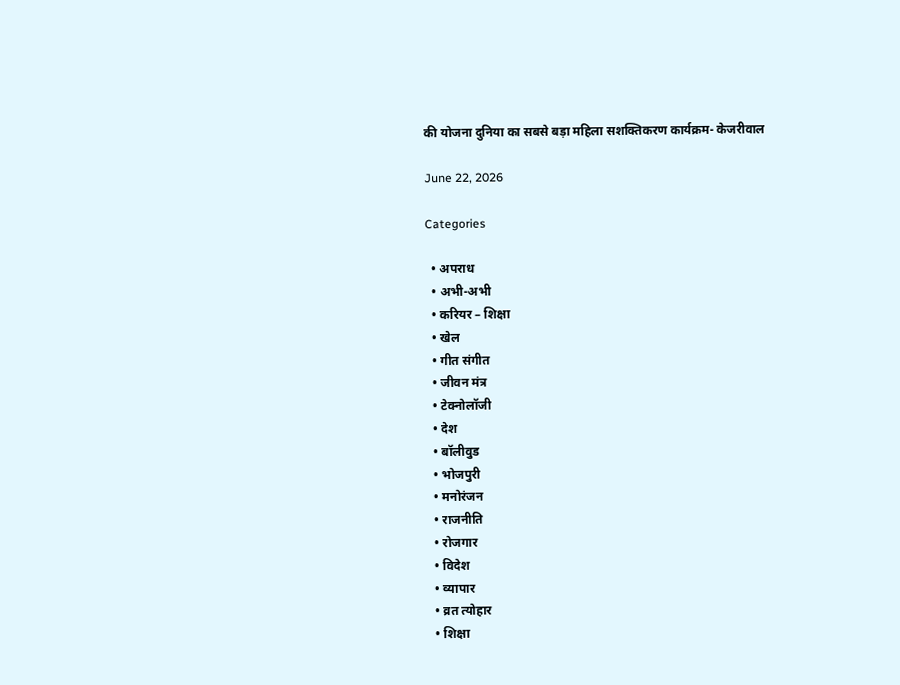की योजना दुनिया का सबसे बड़ा महिला सशक्तिकरण कार्यक्रम- केजरीवाल

June 22, 2026

Categories

  • अपराध
  • अभी-अभी
  • करियर – शिक्षा
  • खेल
  • गीत संगीत
  • जीवन मंत्र
  • टेक्नोलॉजी
  • देश
  • बॉलीवुड
  • भोजपुरी
  • मनोरंजन
  • राजनीति
  • रोजगार
  • विदेश
  • व्यापार
  • व्रत त्योहार
  • शिक्षा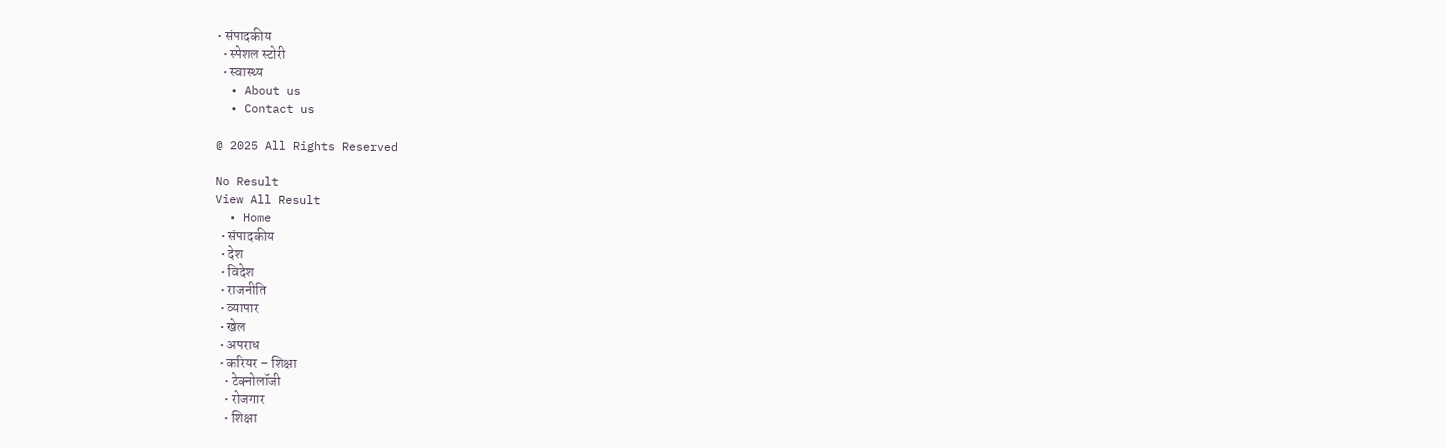• संपादकीय
  • स्पेशल स्टोरी
  • स्वास्थ्य
  • About us
  • Contact us

@ 2025 All Rights Reserved

No Result
View All Result
  • Home
  • संपादकीय
  • देश
  • विदेश
  • राजनीति
  • व्यापार
  • खेल
  • अपराध
  • करियर – शिक्षा
    • टेक्नोलॉजी
    • रोजगार
    • शिक्षा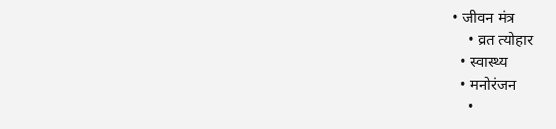• जीवन मंत्र
    • व्रत त्योहार
  • स्वास्थ्य
  • मनोरंजन
    •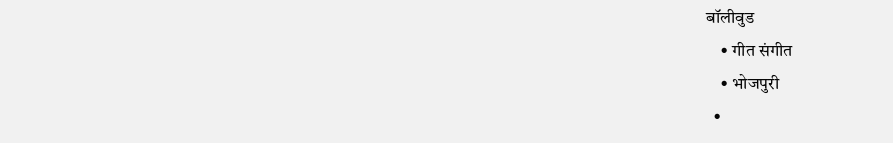बॉलीवुड
    • गीत संगीत
    • भोजपुरी
  •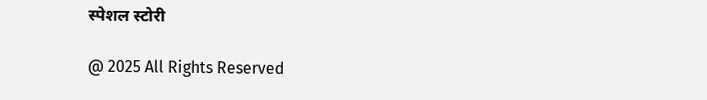स्पेशल स्टोरी

@ 2025 All Rights Reserved